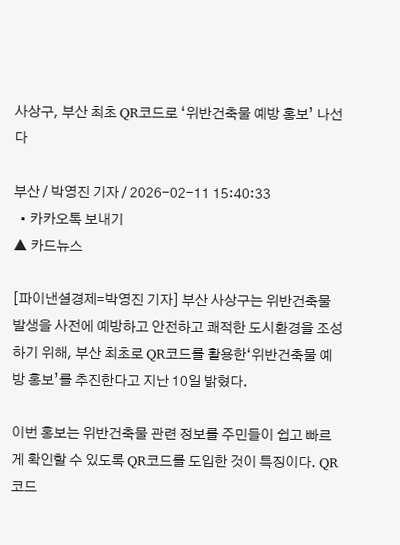사상구, 부산 최초 QR코드로 ‘위반건축물 예방 홍보’ 나선다

부산 / 박영진 기자 / 2026-02-11 15:40:33
  • 카카오톡 보내기
▲ 카드뉴스

[파이낸셜경제=박영진 기자] 부산 사상구는 위반건축물 발생을 사전에 예방하고 안전하고 쾌적한 도시환경을 조성하기 위해, 부산 최초로 QR코드를 활용한‘위반건축물 예방 홍보’를 추진한다고 지난 10일 밝혔다.

이번 홍보는 위반건축물 관련 정보를 주민들이 쉽고 빠르게 확인할 수 있도록 QR코드를 도입한 것이 특징이다. QR코드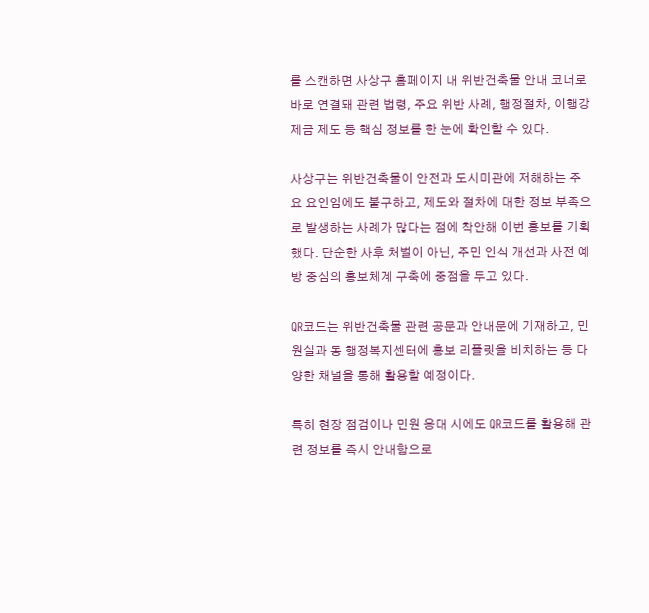를 스캔하면 사상구 홈페이지 내 위반건축물 안내 코너로 바로 연결돼 관련 법령, 주요 위반 사례, 행정절차, 이행강제금 제도 등 핵심 정보를 한 눈에 확인할 수 있다.

사상구는 위반건축물이 안전과 도시미관에 저해하는 주요 요인임에도 불구하고, 제도와 절차에 대한 정보 부족으로 발생하는 사례가 많다는 점에 착안해 이번 홍보를 기획했다. 단순한 사후 처벌이 아닌, 주민 인식 개선과 사전 예방 중심의 홍보체계 구축에 중점을 두고 있다.

QR코드는 위반건축물 관련 공문과 안내문에 기재하고, 민원실과 동 행정복지센터에 홍보 리플릿을 비치하는 등 다양한 채널을 통해 활용할 예정이다.

특히 현장 점검이나 민원 응대 시에도 QR코드를 활용해 관련 정보를 즉시 안내함으로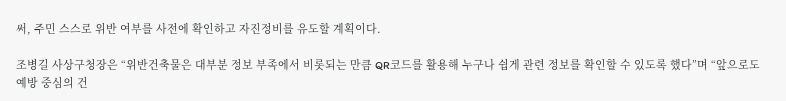써, 주민 스스로 위반 여부를 사전에 확인하고 자진정비를 유도할 계획이다.

조병길 사상구청장은 “위반건축물은 대부분 정보 부족에서 비롯되는 만큼 QR코드를 활용해 누구나 쉽게 관련 정보를 확인할 수 있도록 했다”며 “앞으로도 예방 중심의 건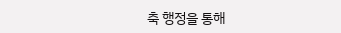축 행정을 통해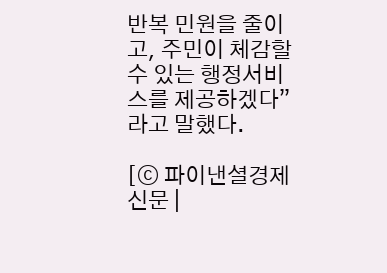반복 민원을 줄이고, 주민이 체감할 수 있는 행정서비스를 제공하겠다”라고 말했다.

[ⓒ 파이낸셜경제신문 |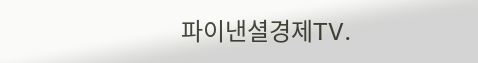파이낸셜경제TV.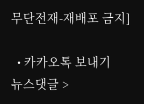무단전재-재배포 금지]

  • 카카오톡 보내기
뉴스댓글 >